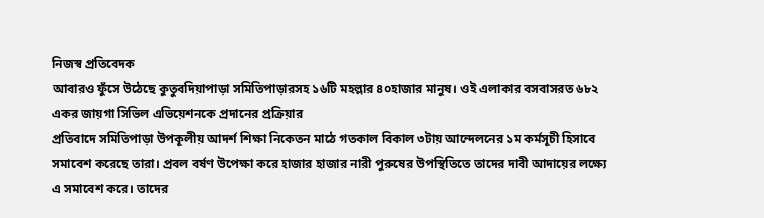নিজস্ব প্রতিবেদক
আবারও ফুঁসে উঠেছে কুতুবদিয়াপাড়া সমিতিপাড়ারসহ ১৬টি মহল্লার ৪০হাজার মানুষ। ওই এলাকার বসবাসরত ৬৮২ একর জায়গা সিভিল এভিয়েশনকে প্রদানের প্রক্রিয়ার
প্রতিবাদে সমিতিপাড়া উপকূলীয় আদর্শ শিক্ষা নিকেতন মাঠে গতকাল বিকাল ৩টায় আন্দেলনের ১ম কর্মসূচী হিসাবে সমাবেশ করেছে তারা। প্রবল বর্ষণ উপেক্ষা করে হাজার হাজার নারী পুরুষের উপস্থিতিতে তাদের দাবী আদায়ের লক্ষ্যে এ সমাবেশ করে। তাদের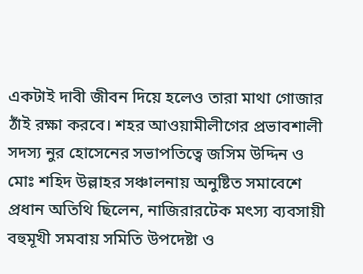একটাই দাবী জীবন দিয়ে হলেও তারা মাথা গোজার ঠাঁই রক্ষা করবে। শহর আওয়ামীলীগের প্রভাবশালী সদস্য নুর হোসেনের সভাপতিত্বে জসিম উদ্দিন ও মোঃ শহিদ উল্লাহর সঞ্চালনায় অনুষ্টিত সমাবেশে প্রধান অতিথি ছিলেন, নাজিরারটেক মৎস্য ব্যবসায়ী বহুমূখী সমবায় সমিতি উপদেষ্টা ও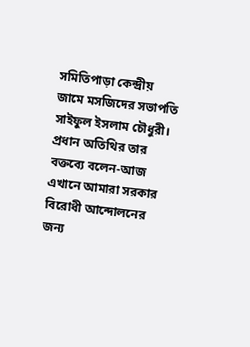সমিতিপাড়া কেন্দ্রীয় জামে মসজিদের সভাপতি সাইফুল ইসলাম চৌধুরী। প্রধান অতিথির তার বক্তব্যে বলেন-আজ এখানে আমারা সরকার বিরোধী আন্দোলনের জন্য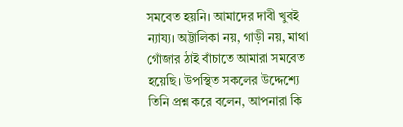সমবেত হয়নি। আমাদের দাবী খুবই ন্যায্য। অট্টালিকা নয়, গাড়ী নয়, মাথা গোঁজার ঠাই বাঁচাতে আমারা সমবেত হয়েছি। উপস্থিত সকলের উদ্দেশ্যে তিনি প্রশ্ন করে বলেন, আপনারা কি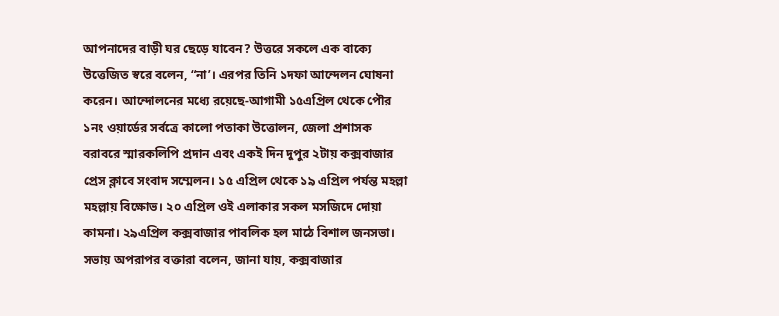আপনাদের বাড়ী ঘর ছেড়ে যাবেন? উত্তরে সকলে এক বাক্যে উত্তেজিত স্বরে বলেন, “না’। এরপর তিনি ১দফা আন্দেলন ঘোষনা করেন। আন্দোলনের মধ্যে রয়েছে-আগামী ১৫এপ্রিল থেকে পৌর ১নং ওয়ার্ডের সর্বত্রে কালো পতাকা উত্তোলন, জেলা প্রশাসক বরাবরে স্মারকলিপি প্রদান এবং একই দিন দুপুর ২টায় কক্সবাজার প্রেস ক্লাবে সংবাদ সম্মেলন। ১৫ এপ্রিল থেকে ১৯ এপ্রিল পর্যন্ত মহল্লা মহল্লায় বিক্ষোভ। ২০ এপ্রিল ওই এলাকার সকল মসজিদে দোয়া কামনা। ২৯এপ্রিল কক্সবাজার পাবলিক হল মাঠে বিশাল জনসভা। সভায় অপরাপর বক্তারা বলেন, জানা যায়, কক্সবাজার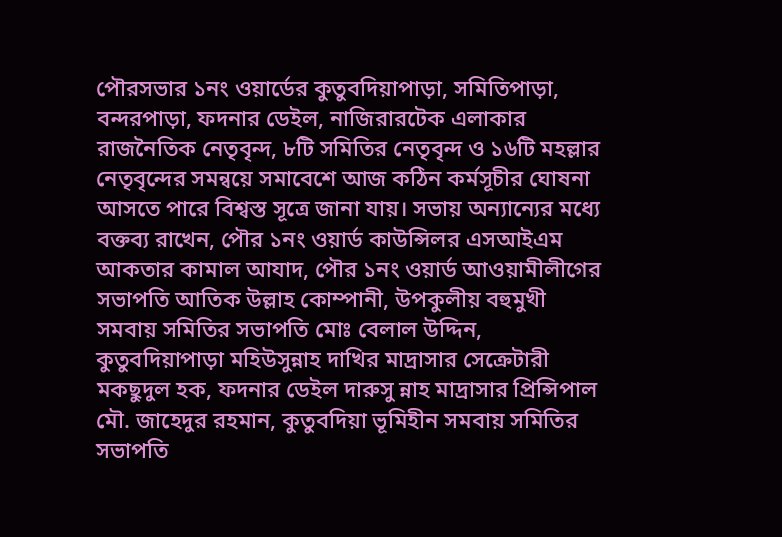পৌরসভার ১নং ওয়ার্ডের কুতুবদিয়াপাড়া, সমিতিপাড়া, বন্দরপাড়া, ফদনার ডেইল, নাজিরারটেক এলাকার রাজনৈতিক নেতৃবৃন্দ, ৮টি সমিতির নেতৃবৃন্দ ও ১৬টি মহল্লার নেতৃবৃন্দের সমন্বয়ে সমাবেশে আজ কঠিন কর্মসূচীর ঘোষনা আসতে পারে বিশ্বস্ত সূত্রে জানা যায়। সভায় অন্যান্যের মধ্যে বক্তব্য রাখেন, পৌর ১নং ওয়ার্ড কাউন্সিলর এসআইএম আকতার কামাল আযাদ, পৌর ১নং ওয়ার্ড আওয়ামীলীগের সভাপতি আতিক উল্লাহ কোম্পানী, উপকুলীয় বহুমুখী সমবায় সমিতির সভাপতি মোঃ বেলাল উদ্দিন, কুতুবদিয়াপাড়া মহিউসুন্নাহ দাখির মাদ্রাসার সেক্রেটারী মকছুদুল হক, ফদনার ডেইল দারুসু ন্নাহ মাদ্রাসার প্রিন্সিপাল মৌ. জাহেদুর রহমান, কুতুবদিয়া ভূমিহীন সমবায় সমিতির সভাপতি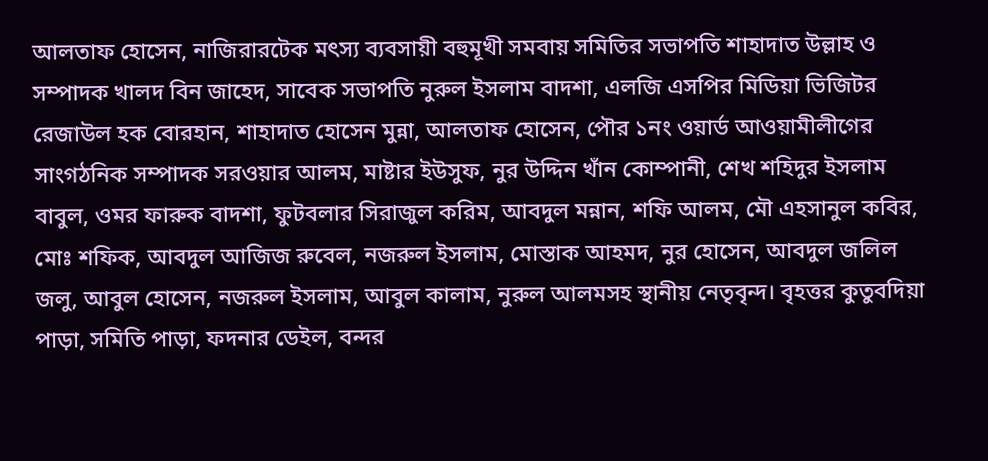আলতাফ হোসেন, নাজিরারটেক মৎস্য ব্যবসায়ী বহুমূখী সমবায় সমিতির সভাপতি শাহাদাত উল্লাহ ও সম্পাদক খালদ বিন জাহেদ, সাবেক সভাপতি নুরুল ইসলাম বাদশা, এলজি এসপির মিডিয়া ভিজিটর রেজাউল হক বোরহান, শাহাদাত হোসেন মুন্না, আলতাফ হোসেন, পৌর ১নং ওয়ার্ড আওয়ামীলীগের সাংগঠনিক সম্পাদক সরওয়ার আলম, মাষ্টার ইউসুফ, নুর উদ্দিন খাঁন কোম্পানী, শেখ শহিদুর ইসলাম বাবুল, ওমর ফারুক বাদশা, ফুটবলার সিরাজুল করিম, আবদুল মন্নান, শফি আলম, মৌ এহসানুল কবির, মোঃ শফিক, আবদুল আজিজ রুবেল, নজরুল ইসলাম, মোস্তাক আহমদ, নুর হোসেন, আবদুল জলিল জলু, আবুল হোসেন, নজরুল ইসলাম, আবুল কালাম, নুরুল আলমসহ স্থানীয় নেতৃবৃন্দ। বৃহত্তর কুতুবদিয়া পাড়া, সমিতি পাড়া, ফদনার ডেইল, বন্দর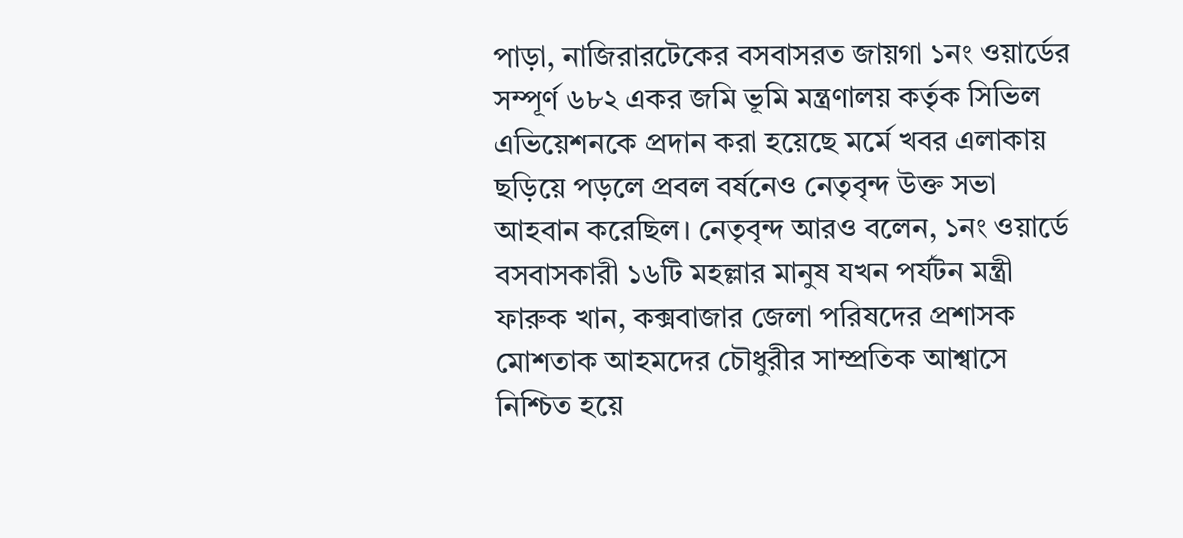পাড়া, নাজিরারটেকের বসবাসরত জায়গা ১নং ওয়ার্ডের সম্পূর্ণ ৬৮২ একর জমি ভূমি মন্ত্রণালয় কর্তৃক সিভিল এভিয়েশনকে প্রদান করা হয়েছে মর্মে খবর এলাকায় ছড়িয়ে পড়লে প্রবল বর্ষনেও নেতৃবৃন্দ উক্ত সভা আহবান করেছিল। নেতৃবৃন্দ আরও বলেন, ১নং ওয়ার্ডে বসবাসকারী ১৬টি মহল্লার মানুষ যখন পর্যটন মন্ত্রী ফারুক খান, কক্সবাজার জেলা পরিষদের প্রশাসক মোশতাক আহমদের চৌধুরীর সাম্প্রতিক আশ্বাসে নিশ্চিত হয়ে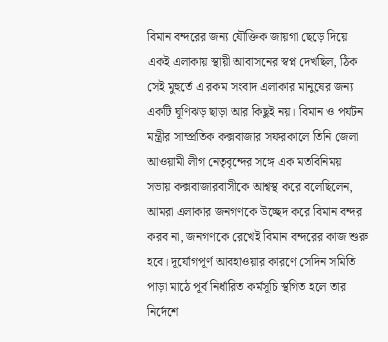বিমান বন্দরের জন্য যৌক্তিক জায়গা ছেড়ে দিয়ে একই এলাকায় স্থায়ী আবাসনের স্বপ্ন দেখছিল, ঠিক সেই মুহুর্তে এ রকম সংবাদ এলাকার মানুষের জন্য একটি ঘূণিঝড় ছাড়া আর কিছুই নয়। বিমান ও পর্যটন মন্ত্রীর সাম্প্রতিক কক্সবাজার সফরকালে তিনি জেলা আওয়ামী লীগ নেতৃবৃন্দের সঙ্গে এক মতবিনিময় সভায় কক্সবাজারবাসীকে আশ্বস্থ করে বলেছিলেন, আমরা এলাকার জনগণকে উচ্ছেদ করে বিমান বন্দর করব না, জনগণকে রেখেই বিমান বন্দরের কাজ শুরু হবে। দূর্যোগপূর্ণ আবহাওয়ার কারণে সেদিন সমিতি পাড়া মাঠে পূর্ব নির্ধারিত কর্মসূচি স্থগিত হলে তার নির্দেশে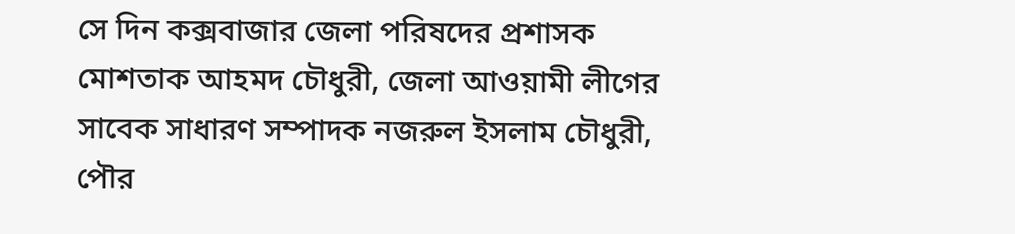সে দিন কক্সবাজার জেলা পরিষদের প্রশাসক মোশতাক আহমদ চৌধুরী, জেলা আওয়ামী লীগের সাবেক সাধারণ সম্পাদক নজরুল ইসলাম চৌধুরী, পৌর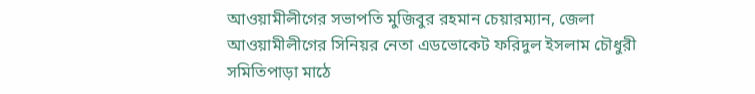আওয়ামীলীগের সভাপতি মুজিবুর রহমান চেয়ারম্যান, জেলা আওয়ামীলীগের সিনিয়র নেতা এডভোকেট ফরিদুল ইসলাম চৌধুরী সমিতিপাড়া মাঠে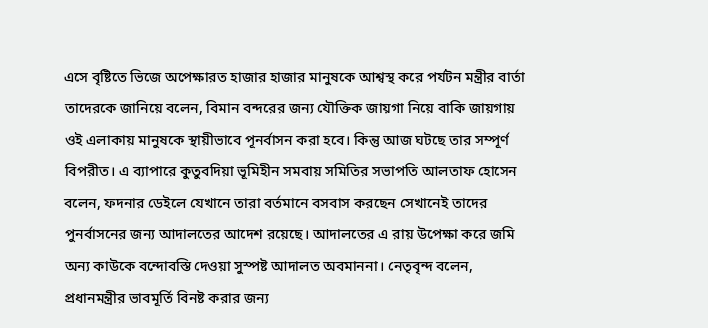এসে বৃষ্টিতে ভিজে অপেক্ষারত হাজার হাজার মানুষকে আশ্বস্থ করে পর্যটন মন্ত্রীর বার্তা তাদেরকে জানিয়ে বলেন, বিমান বন্দরের জন্য যৌক্তিক জায়গা নিয়ে বাকি জায়গায় ওই এলাকায় মানুষকে স্থায়ীভাবে পূনর্বাসন করা হবে। কিন্তু আজ ঘটছে তার সম্পূর্ণ বিপরীত। এ ব্যাপারে কুতুবদিয়া ভূমিহীন সমবায় সমিতির সভাপতি আলতাফ হোসেন বলেন, ফদনার ডেইলে যেখানে তারা বর্তমানে বসবাস করছেন সেখানেই তাদের পুনর্বাসনের জন্য আদালতের আদেশ রয়েছে। আদালতের এ রায় উপেক্ষা করে জমি অন্য কাউকে বন্দোবস্তি দেওয়া সুস্পষ্ট আদালত অবমাননা। নেতৃবৃন্দ বলেন, প্রধানমন্ত্রীর ভাবমূর্তি বিনষ্ট করার জন্য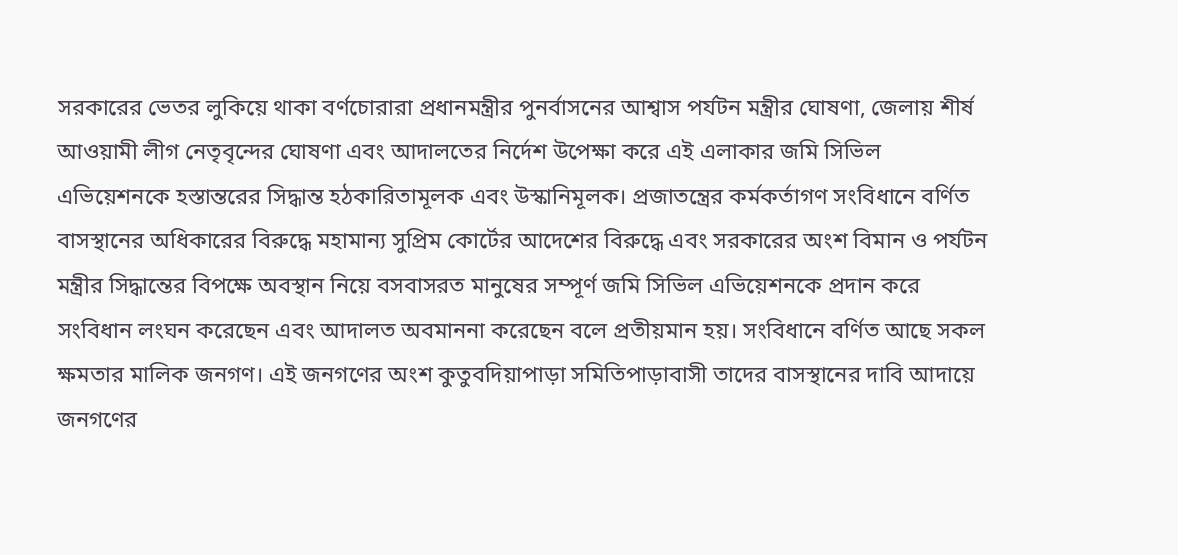সরকারের ভেতর লুকিয়ে থাকা বর্ণচোরারা প্রধানমন্ত্রীর পুনর্বাসনের আশ্বাস পর্যটন মন্ত্রীর ঘোষণা, জেলায় শীর্ষ আওয়ামী লীগ নেতৃবৃন্দের ঘোষণা এবং আদালতের নির্দেশ উপেক্ষা করে এই এলাকার জমি সিভিল এভিয়েশনকে হস্তান্তরের সিদ্ধান্ত হঠকারিতামূলক এবং উস্কানিমূলক। প্রজাতন্ত্রের কর্মকর্তাগণ সংবিধানে বর্ণিত বাসস্থানের অধিকারের বিরুদ্ধে মহামান্য সুপ্রিম কোর্টের আদেশের বিরুদ্ধে এবং সরকারের অংশ বিমান ও পর্যটন মন্ত্রীর সিদ্ধান্তের বিপক্ষে অবস্থান নিয়ে বসবাসরত মানুষের সম্পূর্ণ জমি সিভিল এভিয়েশনকে প্রদান করে সংবিধান লংঘন করেছেন এবং আদালত অবমাননা করেছেন বলে প্রতীয়মান হয়। সংবিধানে বর্ণিত আছে সকল ক্ষমতার মালিক জনগণ। এই জনগণের অংশ কুতুবদিয়াপাড়া সমিতিপাড়াবাসী তাদের বাসস্থানের দাবি আদায়ে জনগণের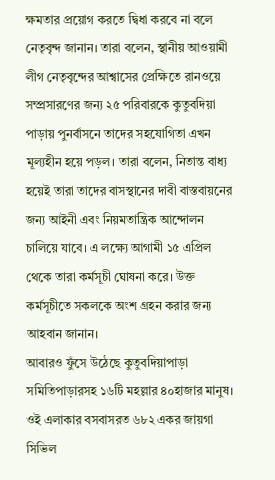ক্ষমতার প্রয়োগ করতে দ্বিধা করবে না বলে নেতৃবৃন্দ জানান। তারা বলেন, স্থানীয় আওয়ামী লীগ নেতৃবৃন্দের আশ্বাসের প্রেক্ষিতে রানওয়ে সম্প্রসারণের জন্য ২৫ পরিবারকে কুতুবদিয়া পাড়ায় পুনর্বাসনে তাদের সহযোগিতা এখন মূল্যহীন হয়ে পড়ল। তারা বলেন, নিতান্ত বাধ্য হয়েই তারা তাদের বাসস্থানের দাবী বাস্তবায়নের জন্য আইনী এবং নিয়মতান্ত্রিক আন্দোলন চালিয়ে যাবে। এ লক্ষ্যে আগামী ১৫ এপ্রিল থেকে তারা কর্মসূচী ঘোষনা করে। উক্ত কর্মসূচীতে সকলকে অংশ গ্রহন করার জন্য আহবান জানান।
আবারও ফুঁসে উঠেছে কুতুবদিয়াপাড়া সমিতিপাড়ারসহ ১৬টি মহল্লার ৪০হাজার মানুষ। ওই এলাকার বসবাসরত ৬৮২ একর জায়গা সিভিল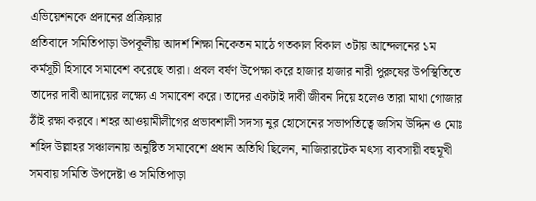এভিয়েশনকে প্রদানের প্রক্রিয়ার
প্রতিবাদে সমিতিপাড়া উপকূলীয় আদর্শ শিক্ষা নিকেতন মাঠে গতকাল বিকাল ৩টায় আন্দেলনের ১ম কর্মসূচী হিসাবে সমাবেশ করেছে তারা। প্রবল বর্ষণ উপেক্ষা করে হাজার হাজার নারী পুরুষের উপস্থিতিতে তাদের দাবী আদায়ের লক্ষ্যে এ সমাবেশ করে। তাদের একটাই দাবী জীবন দিয়ে হলেও তারা মাথা গোজার ঠাঁই রক্ষা করবে। শহর আওয়ামীলীগের প্রভাবশালী সদস্য নুর হোসেনের সভাপতিত্বে জসিম উদ্দিন ও মোঃ শহিদ উল্লাহর সঞ্চালনায় অনুষ্টিত সমাবেশে প্রধান অতিথি ছিলেন, নাজিরারটেক মৎস্য ব্যবসায়ী বহুমূখী সমবায় সমিতি উপদেষ্টা ও সমিতিপাড়া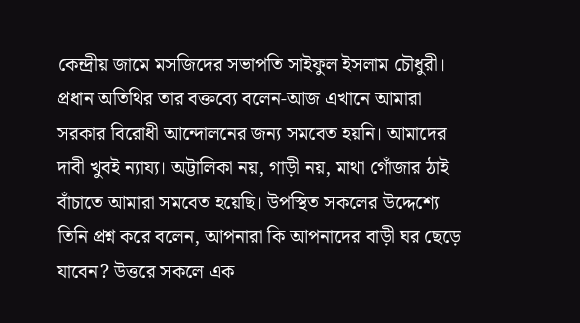কেন্দ্রীয় জামে মসজিদের সভাপতি সাইফুল ইসলাম চৌধুরী। প্রধান অতিথির তার বক্তব্যে বলেন-আজ এখানে আমারা সরকার বিরোধী আন্দোলনের জন্য সমবেত হয়নি। আমাদের দাবী খুবই ন্যায্য। অট্টালিকা নয়, গাড়ী নয়, মাথা গোঁজার ঠাই বাঁচাতে আমারা সমবেত হয়েছি। উপস্থিত সকলের উদ্দেশ্যে তিনি প্রশ্ন করে বলেন, আপনারা কি আপনাদের বাড়ী ঘর ছেড়ে যাবেন? উত্তরে সকলে এক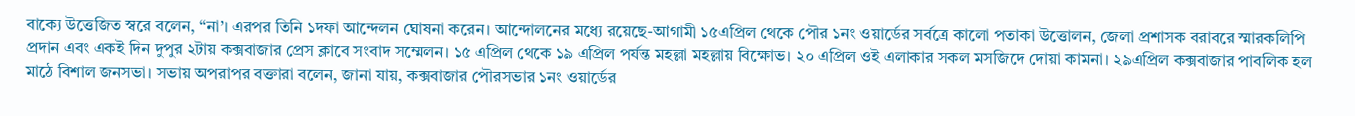বাক্যে উত্তেজিত স্বরে বলেন, “না’। এরপর তিনি ১দফা আন্দেলন ঘোষনা করেন। আন্দোলনের মধ্যে রয়েছে-আগামী ১৫এপ্রিল থেকে পৌর ১নং ওয়ার্ডের সর্বত্রে কালো পতাকা উত্তোলন, জেলা প্রশাসক বরাবরে স্মারকলিপি প্রদান এবং একই দিন দুপুর ২টায় কক্সবাজার প্রেস ক্লাবে সংবাদ সম্মেলন। ১৫ এপ্রিল থেকে ১৯ এপ্রিল পর্যন্ত মহল্লা মহল্লায় বিক্ষোভ। ২০ এপ্রিল ওই এলাকার সকল মসজিদে দোয়া কামনা। ২৯এপ্রিল কক্সবাজার পাবলিক হল মাঠে বিশাল জনসভা। সভায় অপরাপর বক্তারা বলেন, জানা যায়, কক্সবাজার পৌরসভার ১নং ওয়ার্ডের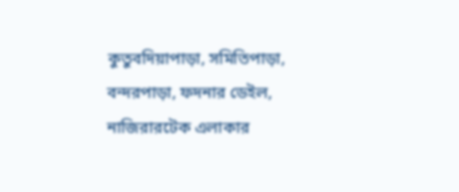কুতুবদিয়াপাড়া, সমিতিপাড়া, বন্দরপাড়া, ফদনার ডেইল, নাজিরারটেক এলাকার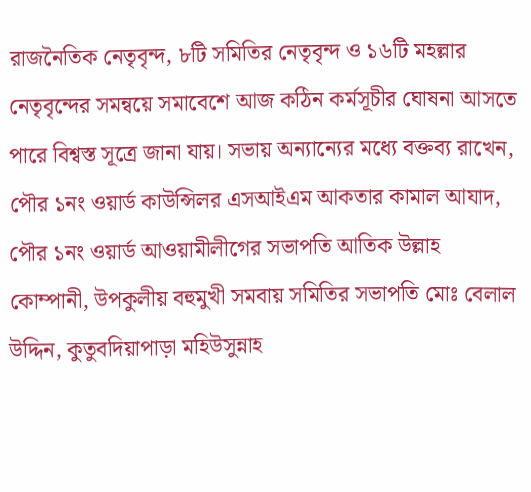রাজনৈতিক নেতৃবৃন্দ, ৮টি সমিতির নেতৃবৃন্দ ও ১৬টি মহল্লার নেতৃবৃন্দের সমন্বয়ে সমাবেশে আজ কঠিন কর্মসূচীর ঘোষনা আসতে পারে বিশ্বস্ত সূত্রে জানা যায়। সভায় অন্যান্যের মধ্যে বক্তব্য রাখেন, পৌর ১নং ওয়ার্ড কাউন্সিলর এসআইএম আকতার কামাল আযাদ, পৌর ১নং ওয়ার্ড আওয়ামীলীগের সভাপতি আতিক উল্লাহ কোম্পানী, উপকুলীয় বহুমুখী সমবায় সমিতির সভাপতি মোঃ বেলাল উদ্দিন, কুতুবদিয়াপাড়া মহিউসুন্নাহ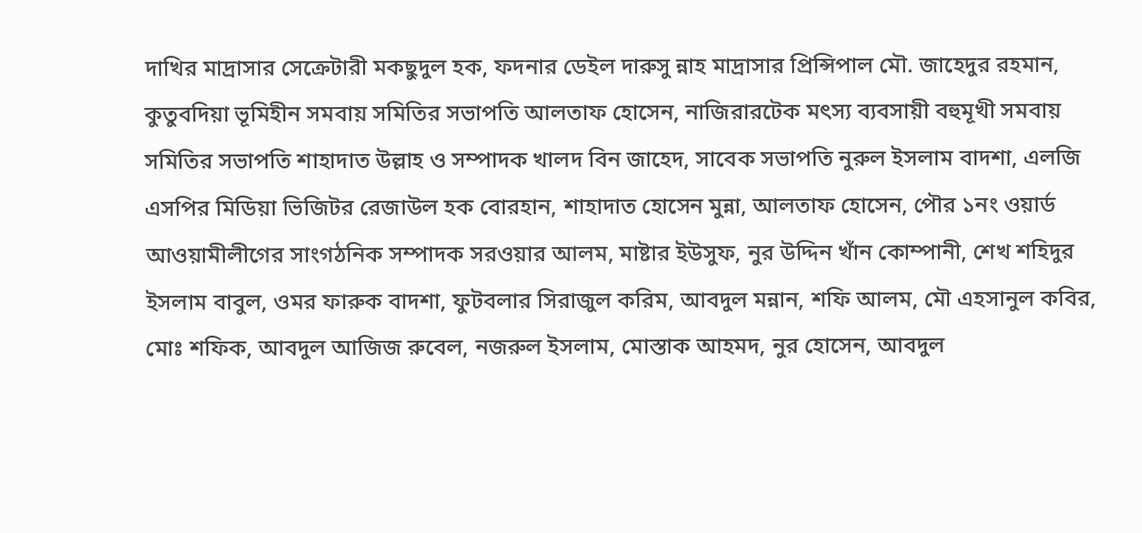দাখির মাদ্রাসার সেক্রেটারী মকছুদুল হক, ফদনার ডেইল দারুসু ন্নাহ মাদ্রাসার প্রিন্সিপাল মৌ. জাহেদুর রহমান, কুতুবদিয়া ভূমিহীন সমবায় সমিতির সভাপতি আলতাফ হোসেন, নাজিরারটেক মৎস্য ব্যবসায়ী বহুমূখী সমবায় সমিতির সভাপতি শাহাদাত উল্লাহ ও সম্পাদক খালদ বিন জাহেদ, সাবেক সভাপতি নুরুল ইসলাম বাদশা, এলজি এসপির মিডিয়া ভিজিটর রেজাউল হক বোরহান, শাহাদাত হোসেন মুন্না, আলতাফ হোসেন, পৌর ১নং ওয়ার্ড আওয়ামীলীগের সাংগঠনিক সম্পাদক সরওয়ার আলম, মাষ্টার ইউসুফ, নুর উদ্দিন খাঁন কোম্পানী, শেখ শহিদুর ইসলাম বাবুল, ওমর ফারুক বাদশা, ফুটবলার সিরাজুল করিম, আবদুল মন্নান, শফি আলম, মৌ এহসানুল কবির, মোঃ শফিক, আবদুল আজিজ রুবেল, নজরুল ইসলাম, মোস্তাক আহমদ, নুর হোসেন, আবদুল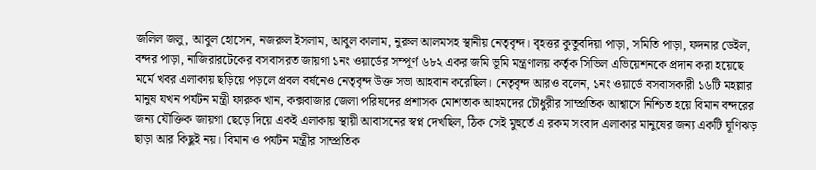জলিল জলু, আবুল হোসেন, নজরুল ইসলাম, আবুল কালাম, নুরুল আলমসহ স্থানীয় নেতৃবৃন্দ। বৃহত্তর কুতুবদিয়া পাড়া, সমিতি পাড়া, ফদনার ডেইল, বন্দর পাড়া, নাজিরারটেকের বসবাসরত জায়গা ১নং ওয়ার্ডের সম্পূর্ণ ৬৮২ একর জমি ভূমি মন্ত্রণালয় কর্তৃক সিভিল এভিয়েশনকে প্রদান করা হয়েছে মর্মে খবর এলাকায় ছড়িয়ে পড়লে প্রবল বর্ষনেও নেতৃবৃন্দ উক্ত সভা আহবান করেছিল। নেতৃবৃন্দ আরও বলেন, ১নং ওয়ার্ডে বসবাসকারী ১৬টি মহল্লার মানুষ যখন পর্যটন মন্ত্রী ফারুক খান, কক্সবাজার জেলা পরিষদের প্রশাসক মোশতাক আহমদের চৌধুরীর সাম্প্রতিক আশ্বাসে নিশ্চিত হয়ে বিমান বন্দরের জন্য যৌক্তিক জায়গা ছেড়ে দিয়ে একই এলাকায় স্থায়ী আবাসনের স্বপ্ন দেখছিল, ঠিক সেই মুহুর্তে এ রকম সংবাদ এলাকার মানুষের জন্য একটি ঘূণিঝড় ছাড়া আর কিছুই নয়। বিমান ও পর্যটন মন্ত্রীর সাম্প্রতিক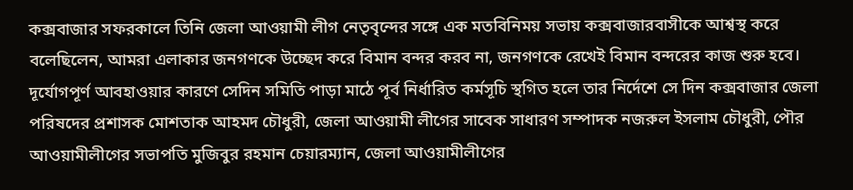কক্সবাজার সফরকালে তিনি জেলা আওয়ামী লীগ নেতৃবৃন্দের সঙ্গে এক মতবিনিময় সভায় কক্সবাজারবাসীকে আশ্বস্থ করে বলেছিলেন, আমরা এলাকার জনগণকে উচ্ছেদ করে বিমান বন্দর করব না, জনগণকে রেখেই বিমান বন্দরের কাজ শুরু হবে। দূর্যোগপূর্ণ আবহাওয়ার কারণে সেদিন সমিতি পাড়া মাঠে পূর্ব নির্ধারিত কর্মসূচি স্থগিত হলে তার নির্দেশে সে দিন কক্সবাজার জেলা পরিষদের প্রশাসক মোশতাক আহমদ চৌধুরী, জেলা আওয়ামী লীগের সাবেক সাধারণ সম্পাদক নজরুল ইসলাম চৌধুরী, পৌর আওয়ামীলীগের সভাপতি মুজিবুর রহমান চেয়ারম্যান, জেলা আওয়ামীলীগের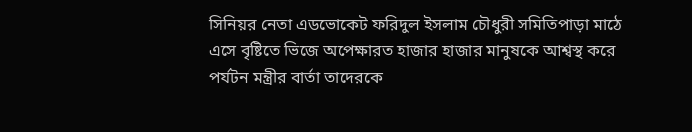সিনিয়র নেতা এডভোকেট ফরিদুল ইসলাম চৌধুরী সমিতিপাড়া মাঠে এসে বৃষ্টিতে ভিজে অপেক্ষারত হাজার হাজার মানুষকে আশ্বস্থ করে পর্যটন মন্ত্রীর বার্তা তাদেরকে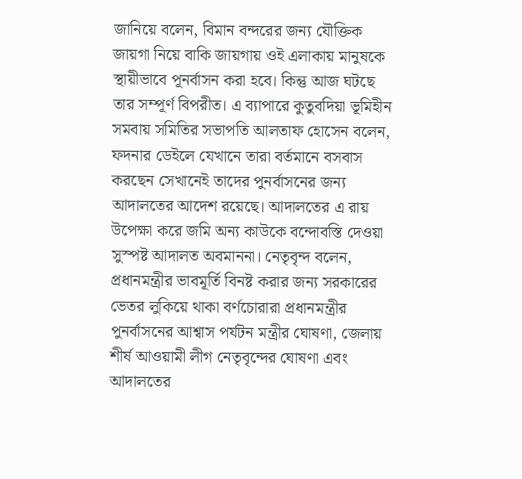জানিয়ে বলেন, বিমান বন্দরের জন্য যৌক্তিক জায়গা নিয়ে বাকি জায়গায় ওই এলাকায় মানুষকে স্থায়ীভাবে পূনর্বাসন করা হবে। কিন্তু আজ ঘটছে তার সম্পূর্ণ বিপরীত। এ ব্যাপারে কুতুবদিয়া ভূমিহীন সমবায় সমিতির সভাপতি আলতাফ হোসেন বলেন, ফদনার ডেইলে যেখানে তারা বর্তমানে বসবাস করছেন সেখানেই তাদের পুনর্বাসনের জন্য আদালতের আদেশ রয়েছে। আদালতের এ রায় উপেক্ষা করে জমি অন্য কাউকে বন্দোবস্তি দেওয়া সুস্পষ্ট আদালত অবমাননা। নেতৃবৃন্দ বলেন, প্রধানমন্ত্রীর ভাবমূর্তি বিনষ্ট করার জন্য সরকারের ভেতর লুকিয়ে থাকা বর্ণচোরারা প্রধানমন্ত্রীর পুনর্বাসনের আশ্বাস পর্যটন মন্ত্রীর ঘোষণা, জেলায় শীর্ষ আওয়ামী লীগ নেতৃবৃন্দের ঘোষণা এবং আদালতের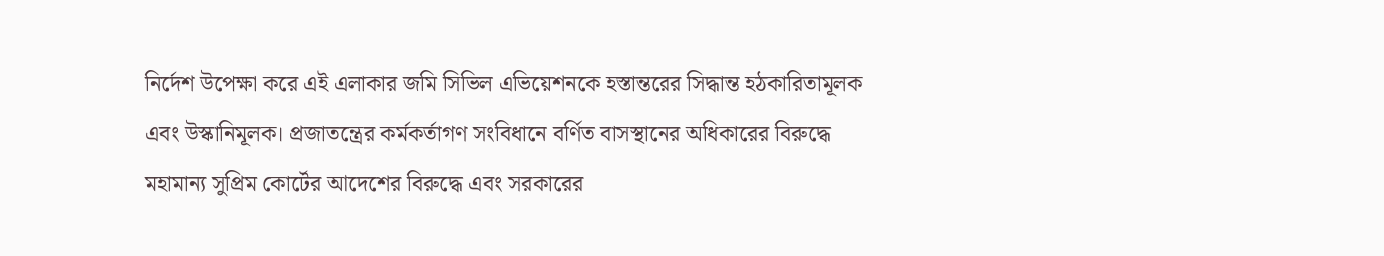নির্দেশ উপেক্ষা করে এই এলাকার জমি সিভিল এভিয়েশনকে হস্তান্তরের সিদ্ধান্ত হঠকারিতামূলক এবং উস্কানিমূলক। প্রজাতন্ত্রের কর্মকর্তাগণ সংবিধানে বর্ণিত বাসস্থানের অধিকারের বিরুদ্ধে মহামান্য সুপ্রিম কোর্টের আদেশের বিরুদ্ধে এবং সরকারের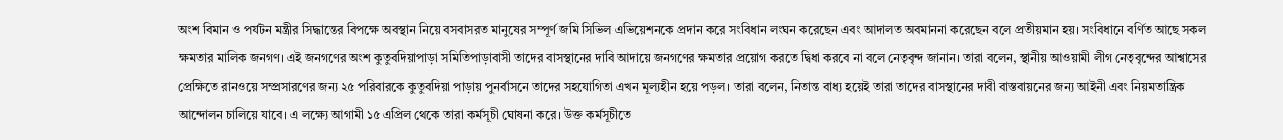অংশ বিমান ও পর্যটন মন্ত্রীর সিদ্ধান্তের বিপক্ষে অবস্থান নিয়ে বসবাসরত মানুষের সম্পূর্ণ জমি সিভিল এভিয়েশনকে প্রদান করে সংবিধান লংঘন করেছেন এবং আদালত অবমাননা করেছেন বলে প্রতীয়মান হয়। সংবিধানে বর্ণিত আছে সকল ক্ষমতার মালিক জনগণ। এই জনগণের অংশ কুতুবদিয়াপাড়া সমিতিপাড়াবাসী তাদের বাসস্থানের দাবি আদায়ে জনগণের ক্ষমতার প্রয়োগ করতে দ্বিধা করবে না বলে নেতৃবৃন্দ জানান। তারা বলেন, স্থানীয় আওয়ামী লীগ নেতৃবৃন্দের আশ্বাসের প্রেক্ষিতে রানওয়ে সম্প্রসারণের জন্য ২৫ পরিবারকে কুতুবদিয়া পাড়ায় পুনর্বাসনে তাদের সহযোগিতা এখন মূল্যহীন হয়ে পড়ল। তারা বলেন, নিতান্ত বাধ্য হয়েই তারা তাদের বাসস্থানের দাবী বাস্তবায়নের জন্য আইনী এবং নিয়মতান্ত্রিক আন্দোলন চালিয়ে যাবে। এ লক্ষ্যে আগামী ১৫ এপ্রিল থেকে তারা কর্মসূচী ঘোষনা করে। উক্ত কর্মসূচীতে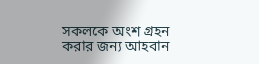সকলকে অংশ গ্রহন করার জন্য আহবান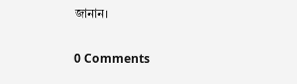জানান।

0 Comments